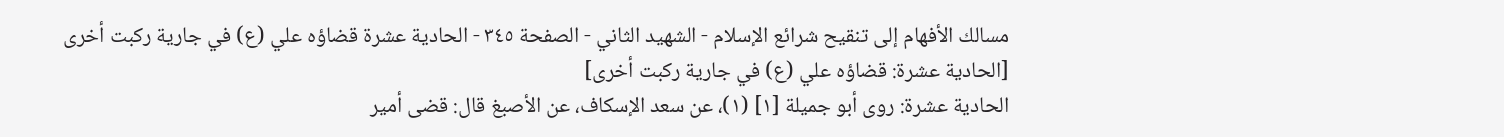مسالك الأفهام إلى تنقيح شرائع الإسلام - الشهيد الثاني - الصفحة ٣٤٥ - الحادية عشرة قضاؤه علي (ع) في جارية ركبت أخرى
[الحادية عشرة: قضاؤه علي (ع) في جارية ركبت أخرى]
الحادية عشرة: روى أبو جميلة [١] (١)، عن سعد الإسكاف، عن الأصبغ قال: قضى أمير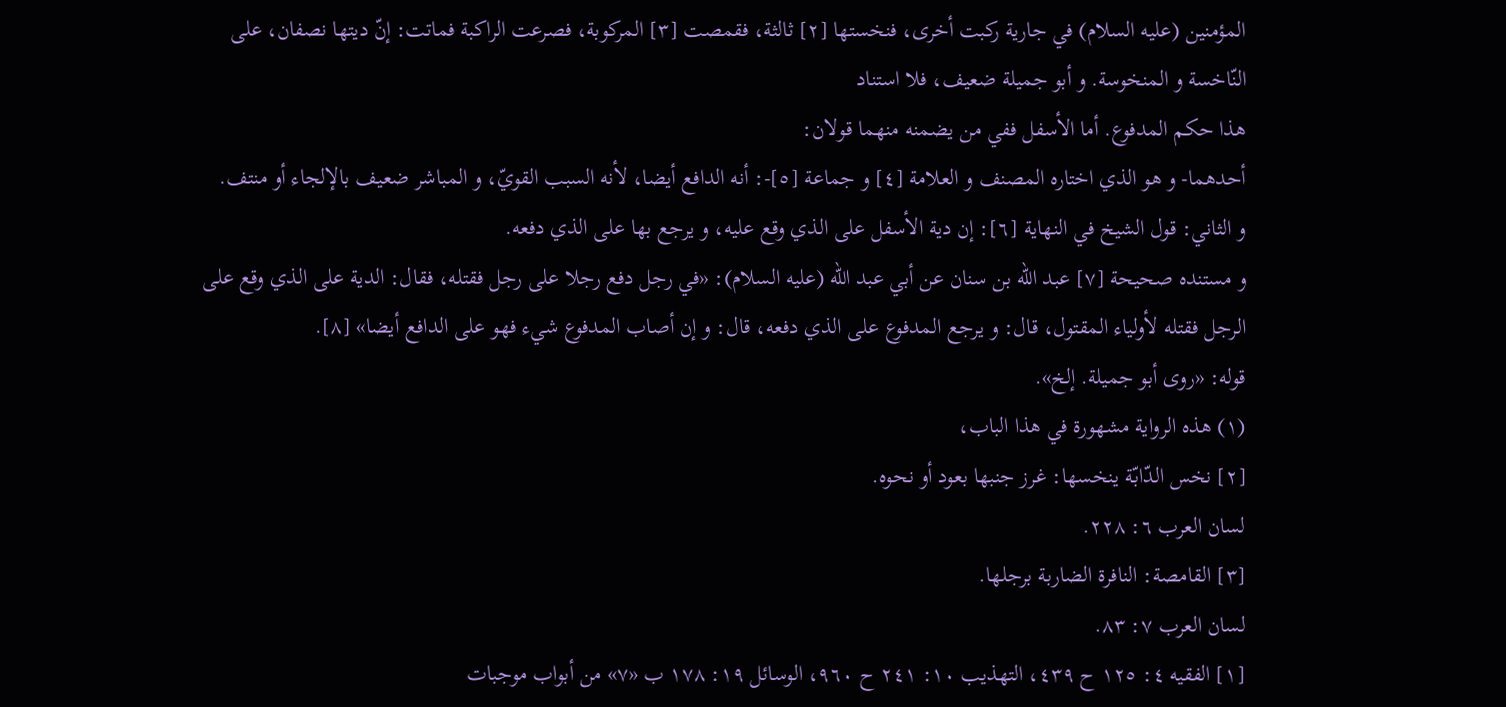المؤمنين (عليه السلام) في جارية ركبت أخرى، فنخستها [٢] ثالثة، فقمصت [٣] المركوبة، فصرعت الراكبة فماتت: إنّ ديتها نصفان، على النّاخسة و المنخوسة. و أبو جميلة ضعيف، فلا استناد
هذا حكم المدفوع. أما الأسفل ففي من يضمنه منهما قولان:
أحدهما- و هو الذي اختاره المصنف و العلامة [٤] و جماعة [٥]-: أنه الدافع أيضا، لأنه السبب القويّ، و المباشر ضعيف بالإلجاء أو منتف.
و الثاني: قول الشيخ في النهاية [٦]: إن دية الأسفل على الذي وقع عليه، و يرجع بها على الذي دفعه.
و مستنده صحيحة [٧] عبد اللّه بن سنان عن أبي عبد اللّه (عليه السلام): «في رجل دفع رجلا على رجل فقتله، فقال: الدية على الذي وقع على الرجل فقتله لأولياء المقتول، قال: و يرجع المدفوع على الذي دفعه، قال: و إن أصاب المدفوع شيء فهو على الدافع أيضا» [٨].
قوله: «روى أبو جميلة. إلخ».
(١) هذه الرواية مشهورة في هذا الباب،
[٢] نخس الدّابّة ينخسها: غرز جنبها بعود أو نحوه.
لسان العرب ٦: ٢٢٨.
[٣] القامصة: النافرة الضاربة برجلها.
لسان العرب ٧: ٨٣.
[١] الفقيه ٤: ١٢٥ ح ٤٣٩، التهذيب ١٠: ٢٤١ ح ٩٦٠، الوسائل ١٩: ١٧٨ ب «٧» من أبواب موجبات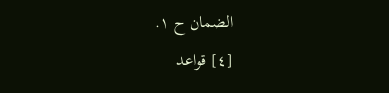الضمان ح ١.
[٤] قواعد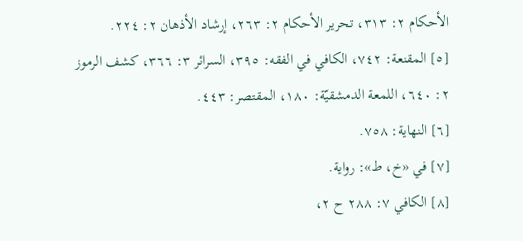الأحكام ٢: ٣١٣، تحرير الأحكام ٢: ٢٦٣، إرشاد الأذهان ٢: ٢٢٤.
[٥] المقنعة: ٧٤٢، الكافي في الفقه: ٣٩٥، السرائر ٣: ٣٦٦، كشف الرموز ٢: ٦٤٠، اللمعة الدمشقيّة: ١٨٠، المقتصر: ٤٤٣.
[٦] النهاية: ٧٥٨.
[٧] في «خ، ط»: رواية.
[٨] الكافي ٧: ٢٨٨ ح ٢،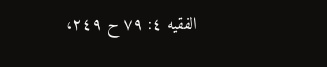الفقيه ٤: ٧٩ ح ٢٤٩،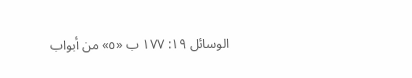الوسائل ١٩: ١٧٧ ب «٥» من أبواب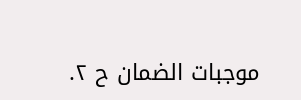موجبات الضمان ح ٢.